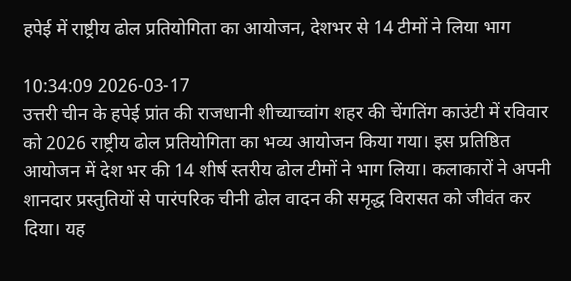हपेई में राष्ट्रीय ढोल प्रतियोगिता का आयोजन, देशभर से 14 टीमों ने लिया भाग

10:34:09 2026-03-17
उत्तरी चीन के हपेई प्रांत की राजधानी शीच्याच्वांग शहर की चेंगतिंग काउंटी में रविवार को 2026 राष्ट्रीय ढोल प्रतियोगिता का भव्य आयोजन किया गया। इस प्रतिष्ठित आयोजन में देश भर की 14 शीर्ष स्तरीय ढोल टीमों ने भाग लिया। कलाकारों ने अपनी शानदार प्रस्तुतियों से पारंपरिक चीनी ढोल वादन की समृद्ध विरासत को जीवंत कर दिया। यह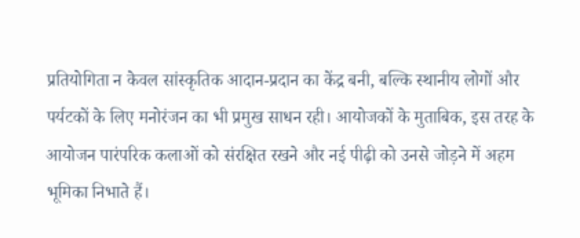प्रतियोगिता न केवल सांस्कृतिक आदान-प्रदान का केंद्र बनी, बल्कि स्थानीय लोगों और पर्यटकों के लिए मनोरंजन का भी प्रमुख साधन रही। आयोजकों के मुताबिक, इस तरह के आयोजन पारंपरिक कलाओं को संरक्षित रखने और नई पीढ़ी को उनसे जोड़ने में अहम भूमिका निभाते हैं।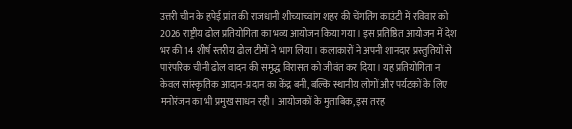उत्तरी चीन के हपेई प्रांत की राजधानी शीच्याच्वांग शहर की चेंगतिंग काउंटी में रविवार को 2026 राष्ट्रीय ढोल प्रतियोगिता का भव्य आयोजन किया गया। इस प्रतिष्ठित आयोजन में देश भर की 14 शीर्ष स्तरीय ढोल टीमों ने भाग लिया। कलाकारों ने अपनी शानदार प्रस्तुतियों से पारंपरिक चीनी ढोल वादन की समृद्ध विरासत को जीवंत कर दिया। यह प्रतियोगिता न केवल सांस्कृतिक आदान-प्रदान का केंद्र बनी, बल्कि स्थानीय लोगों और पर्यटकों के लिए मनोरंजन का भी प्रमुख साधन रही। आयोजकों के मुताबिक, इस तरह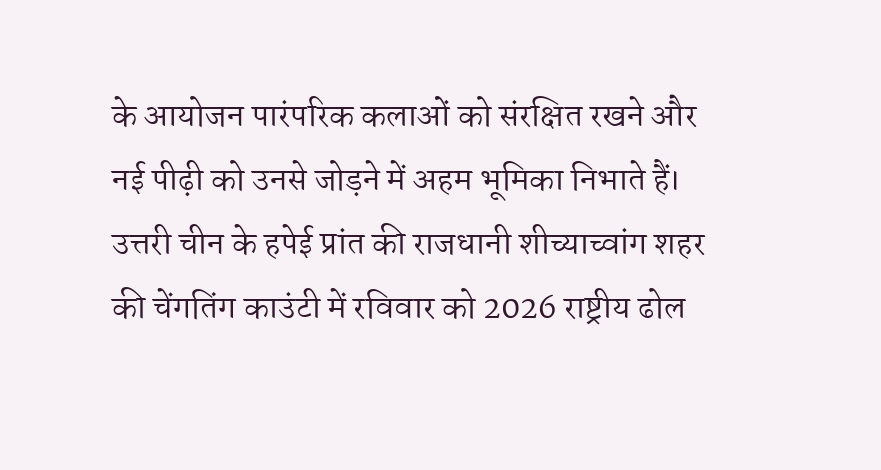के आयोजन पारंपरिक कलाओं को संरक्षित रखने और नई पीढ़ी को उनसे जोड़ने में अहम भूमिका निभाते हैं।
उत्तरी चीन के हपेई प्रांत की राजधानी शीच्याच्वांग शहर की चेंगतिंग काउंटी में रविवार को 2026 राष्ट्रीय ढोल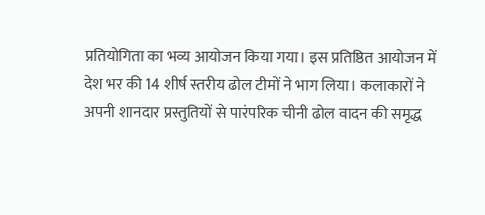प्रतियोगिता का भव्य आयोजन किया गया। इस प्रतिष्ठित आयोजन में देश भर की 14 शीर्ष स्तरीय ढोल टीमों ने भाग लिया। कलाकारों ने अपनी शानदार प्रस्तुतियों से पारंपरिक चीनी ढोल वादन की समृद्ध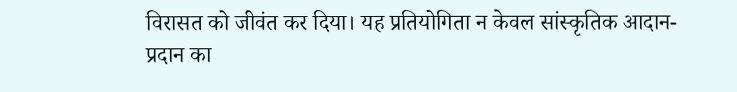विरासत को जीवंत कर दिया। यह प्रतियोगिता न केवल सांस्कृतिक आदान-प्रदान का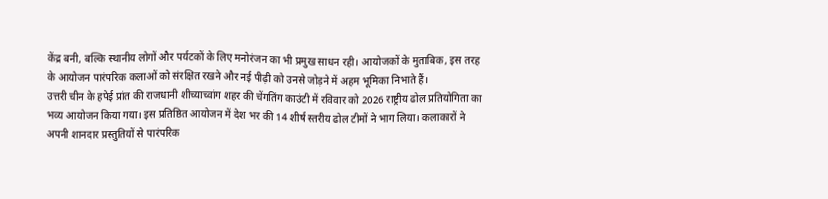केंद्र बनी, बल्कि स्थानीय लोगों और पर्यटकों के लिए मनोरंजन का भी प्रमुख साधन रही। आयोजकों के मुताबिक, इस तरह के आयोजन पारंपरिक कलाओं को संरक्षित रखने और नई पीढ़ी को उनसे जोड़ने में अहम भूमिका निभाते हैं।
उत्तरी चीन के हपेई प्रांत की राजधानी शीच्याच्वांग शहर की चेंगतिंग काउंटी में रविवार को 2026 राष्ट्रीय ढोल प्रतियोगिता का भव्य आयोजन किया गया। इस प्रतिष्ठित आयोजन में देश भर की 14 शीर्ष स्तरीय ढोल टीमों ने भाग लिया। कलाकारों ने अपनी शानदार प्रस्तुतियों से पारंपरिक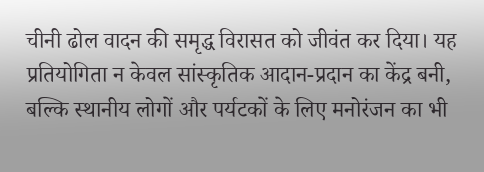चीनी ढोल वादन की समृद्ध विरासत को जीवंत कर दिया। यह प्रतियोगिता न केवल सांस्कृतिक आदान-प्रदान का केंद्र बनी, बल्कि स्थानीय लोगों और पर्यटकों के लिए मनोरंजन का भी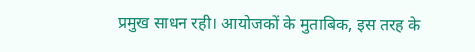प्रमुख साधन रही। आयोजकों के मुताबिक, इस तरह के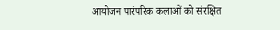आयोजन पारंपरिक कलाओं को संरक्षित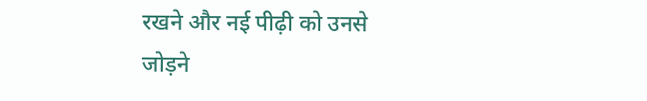रखने और नई पीढ़ी को उनसे जोड़ने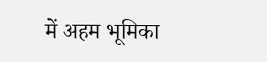में अहम भूमिका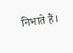निभाते हैं।